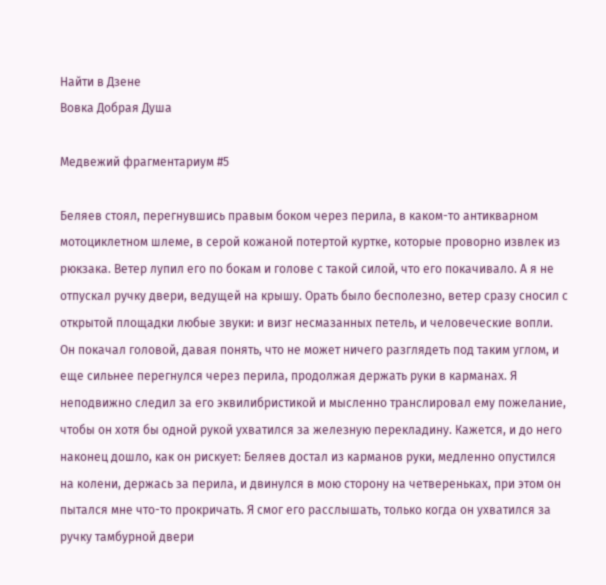Найти в Дзене
Вовка Добрая Душа

Медвежий фрагментариум #5

Беляев стоял, перегнувшись правым боком через перила, в каком-то антикварном мотоциклетном шлеме, в серой кожаной потертой куртке, которые проворно извлек из рюкзака. Ветер лупил его по бокам и голове с такой силой, что его покачивало. А я не отпускал ручку двери, ведущей на крышу. Орать было бесполезно, ветер сразу сносил с открытой площадки любые звуки: и визг несмазанных петель, и человеческие вопли. Он покачал головой, давая понять, что не может ничего разглядеть под таким углом, и еще сильнее перегнулся через перила, продолжая держать руки в карманах. Я неподвижно следил за его эквилибристикой и мысленно транслировал ему пожелание, чтобы он хотя бы одной рукой ухватился за железную перекладину. Кажется, и до него наконец дошло, как он рискует: Беляев достал из карманов руки, медленно опустился на колени, держась за перила, и двинулся в мою сторону на четвереньках, при этом он пытался мне что-то прокричать. Я смог его расслышать, только когда он ухватился за ручку тамбурной двери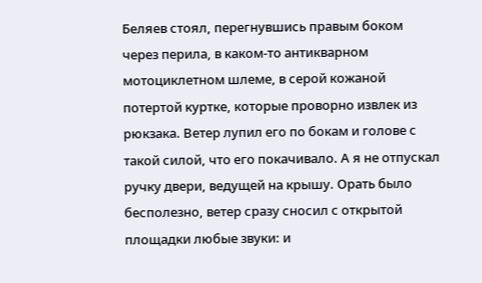Беляев стоял, перегнувшись правым боком через перила, в каком-то антикварном мотоциклетном шлеме, в серой кожаной потертой куртке, которые проворно извлек из рюкзака. Ветер лупил его по бокам и голове с такой силой, что его покачивало. А я не отпускал ручку двери, ведущей на крышу. Орать было бесполезно, ветер сразу сносил с открытой площадки любые звуки: и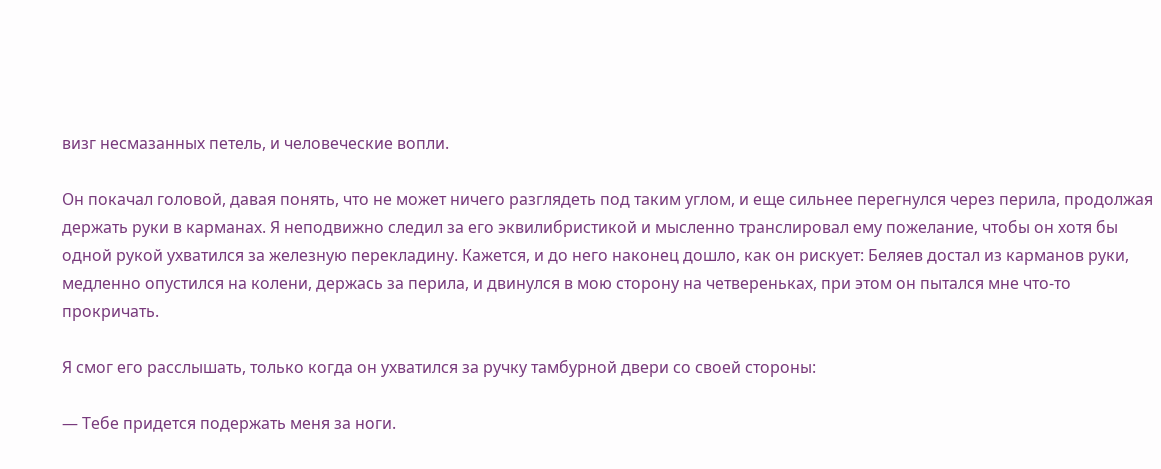визг несмазанных петель, и человеческие вопли.

Он покачал головой, давая понять, что не может ничего разглядеть под таким углом, и еще сильнее перегнулся через перила, продолжая держать руки в карманах. Я неподвижно следил за его эквилибристикой и мысленно транслировал ему пожелание, чтобы он хотя бы одной рукой ухватился за железную перекладину. Кажется, и до него наконец дошло, как он рискует: Беляев достал из карманов руки, медленно опустился на колени, держась за перила, и двинулся в мою сторону на четвереньках, при этом он пытался мне что-то прокричать.

Я смог его расслышать, только когда он ухватился за ручку тамбурной двери со своей стороны:

— Тебе придется подержать меня за ноги.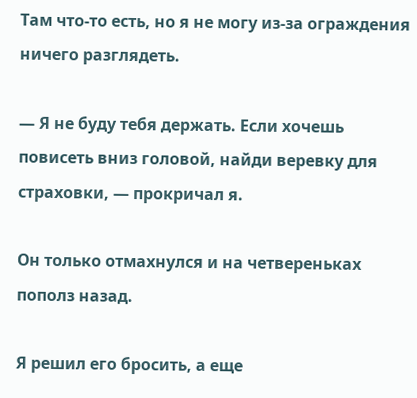Там что-то есть, но я не могу из-за ограждения ничего разглядеть.

— Я не буду тебя держать. Если хочешь повисеть вниз головой, найди веревку для страховки, — прокричал я.

Он только отмахнулся и на четвереньках пополз назад.

Я решил его бросить, а еще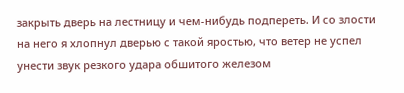закрыть дверь на лестницу и чем-нибудь подпереть. И со злости на него я хлопнул дверью с такой яростью, что ветер не успел унести звук резкого удара обшитого железом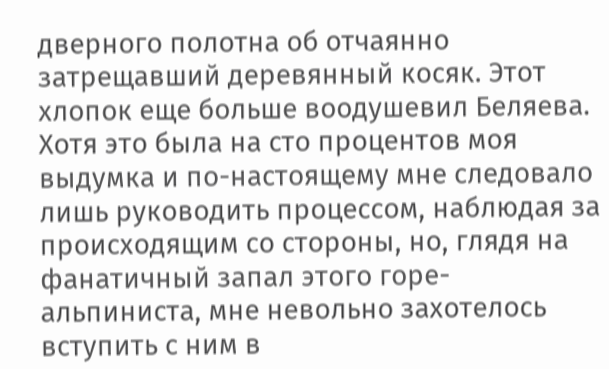дверного полотна об отчаянно затрещавший деревянный косяк. Этот хлопок еще больше воодушевил Беляева. Хотя это была на сто процентов моя выдумка и по-настоящему мне следовало лишь руководить процессом, наблюдая за происходящим со стороны, но, глядя на фанатичный запал этого горе-альпиниста, мне невольно захотелось вступить с ним в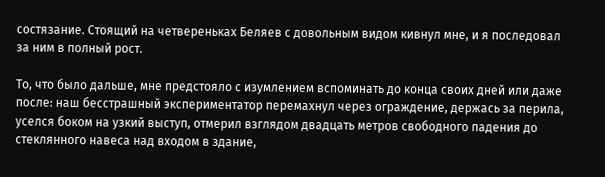состязание. Стоящий на четвереньках Беляев с довольным видом кивнул мне, и я последовал за ним в полный рост.

То, что было дальше, мне предстояло с изумлением вспоминать до конца своих дней или даже после: наш бесстрашный экспериментатор перемахнул через ограждение, держась за перила, уселся боком на узкий выступ, отмерил взглядом двадцать метров свободного падения до стеклянного навеса над входом в здание,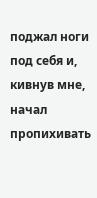поджал ноги под себя и, кивнув мне, начал пропихивать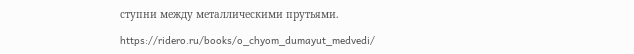ступни между металлическими прутьями.

https://ridero.ru/books/o_chyom_dumayut_medvedi/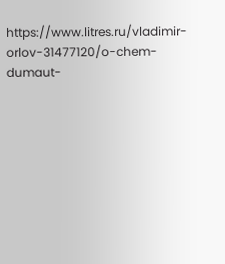https://www.litres.ru/vladimir-orlov-31477120/o-chem-dumaut-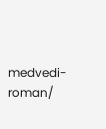medvedi-roman/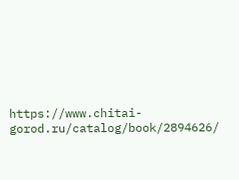https://www.chitai-gorod.ru/catalog/book/2894626/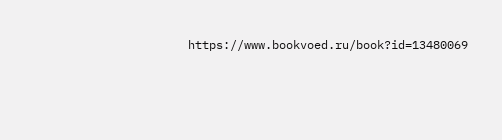https://www.bookvoed.ru/book?id=13480069